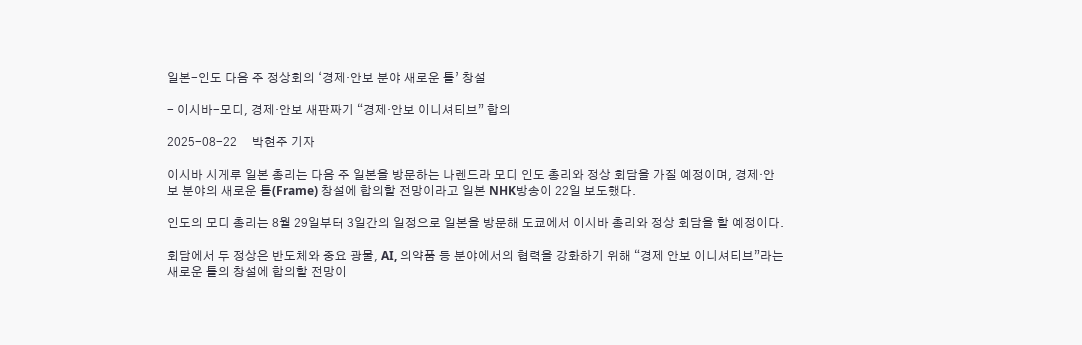일본-인도 다음 주 정상회의 ‘경제·안보 분야 새로운 틀’ 창설

- 이시바-모디, 경제·안보 새판짜기 “경제·안보 이니셔티브” 합의

2025-08-22     박현주 기자

이시바 시게루 일본 총리는 다음 주 일본을 방문하는 나렌드라 모디 인도 총리와 정상 회담을 가질 예정이며, 경제·안보 분야의 새로운 틀(Frame) 창설에 합의할 전망이라고 일본 NHK방송이 22일 보도했다.

인도의 모디 총리는 8월 29일부터 3일간의 일정으로 일본을 방문해 도쿄에서 이시바 총리와 정상 회담을 할 예정이다.

회담에서 두 정상은 반도체와 중요 광물, AI, 의약품 등 분야에서의 협력을 강화하기 위해 “경제 안보 이니셔티브”라는 새로운 틀의 창설에 합의할 전망이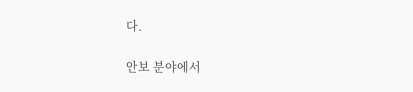다.

안보 분야에서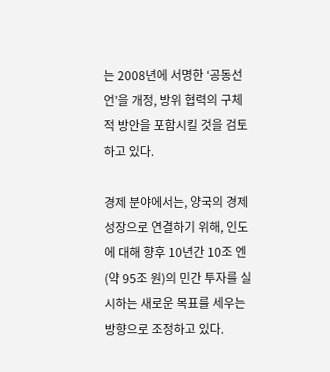는 2008년에 서명한 ‘공동선언’을 개정, 방위 협력의 구체적 방안을 포함시킬 것을 검토하고 있다.

경제 분야에서는, 양국의 경제 성장으로 연결하기 위해, 인도에 대해 향후 10년간 10조 엔(약 95조 원)의 민간 투자를 실시하는 새로운 목표를 세우는 방향으로 조정하고 있다.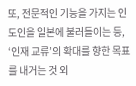또, 전문적인 기능을 가지는 인도인을 일본에 불러들이는 등, ‘인재 교류’의 확대를 향한 목표를 내거는 것 외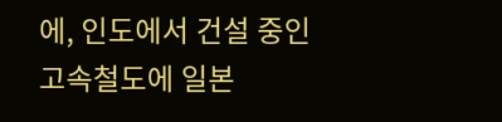에, 인도에서 건설 중인 고속철도에 일본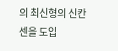의 최신형의 신칸센을 도입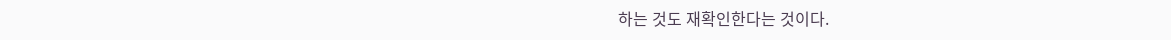하는 것도 재확인한다는 것이다.